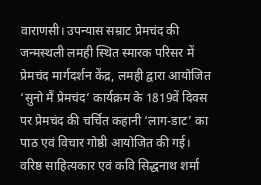वाराणसी। उपन्यास सम्राट प्रेमचंद की जन्मस्थली लमही स्थित स्मारक परिसर में प्रेमचंद मार्गदर्शन केंद्र, लमही द्वारा आयोजित ‘सुनो मैं प्रेमचंद’ कार्यक्रम के 1819वें दिवस पर प्रेमचंद की चर्चित कहानी ‘लाग-डाट’ का पाठ एवं विचार गोष्ठी आयोजित की गई। वरिष्ठ साहित्यकार एवं कवि सिद्धनाथ शर्मा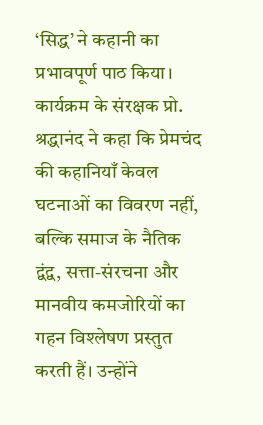‘सिद्ध’ ने कहानी का प्रभावपूर्ण पाठ किया।
कार्यक्रम के संरक्षक प्रो. श्रद्धानंद ने कहा कि प्रेमचंद की कहानियाँ केवल घटनाओं का विवरण नहीं, बल्कि समाज के नैतिक द्वंद्व, सत्ता-संरचना और मानवीय कमजोरियों का गहन विश्लेषण प्रस्तुत करती हैं। उन्होंने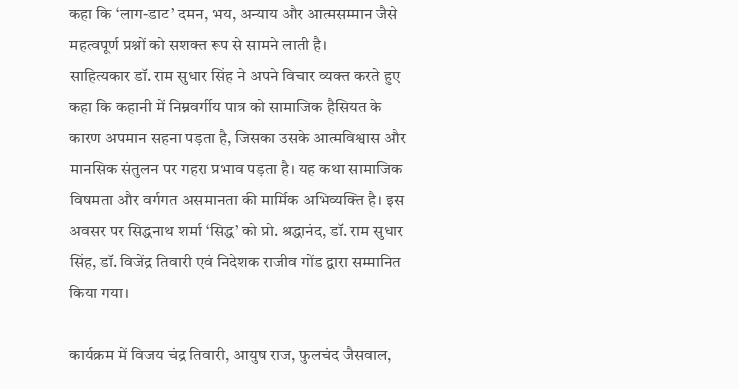कहा कि ‘लाग-डाट’ दमन, भय, अन्याय और आत्मसम्मान जैसे महत्वपूर्ण प्रश्नों को सशक्त रूप से सामने लाती है।
साहित्यकार डॉ. राम सुधार सिंह ने अपने विचार व्यक्त करते हुए कहा कि कहानी में निम्नवर्गीय पात्र को सामाजिक हैसियत के कारण अपमान सहना पड़ता है, जिसका उसके आत्मविश्वास और मानसिक संतुलन पर गहरा प्रभाव पड़ता है। यह कथा सामाजिक विषमता और वर्गगत असमानता की मार्मिक अभिव्यक्ति है। इस अवसर पर सिद्धनाथ शर्मा ‘सिद्ध’ को प्रो. श्रद्धानंद, डॉ. राम सुधार सिंह, डॉ. विजेंद्र तिवारी एवं निदेशक राजीव गोंड द्वारा सम्मानित किया गया।

कार्यक्रम में विजय चंद्र तिवारी, आयुष राज, फुलचंद जैसवाल,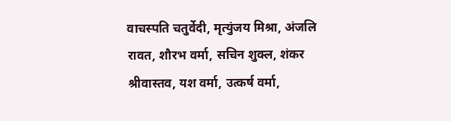वाचस्पति चतुर्वेदी, मृत्युंजय मिश्रा, अंजलि रावत, शौरभ वर्मा, सचिन शुक्ल, शंकर श्रीवास्तव, यश वर्मा, उत्कर्ष वर्मा,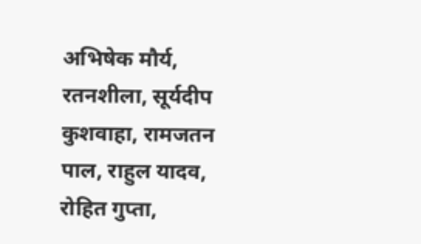अभिषेक मौर्य, रतनशीला, सूर्यदीप कुशवाहा, रामजतन पाल, राहुल यादव, रोहित गुप्ता,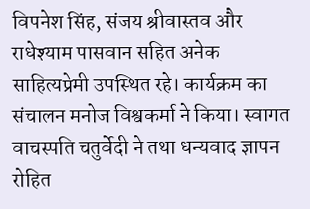विपनेश सिंह, संजय श्रीवास्तव और राधेश्याम पासवान सहित अनेक साहित्यप्रेमी उपस्थित रहे। कार्यक्रम का संचालन मनोज विश्वकर्मा ने किया। स्वागत वाचस्पति चतुर्वेदी ने तथा धन्यवाद ज्ञापन रोहित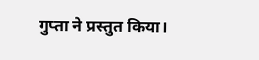गुप्ता ने प्रस्तुत किया।